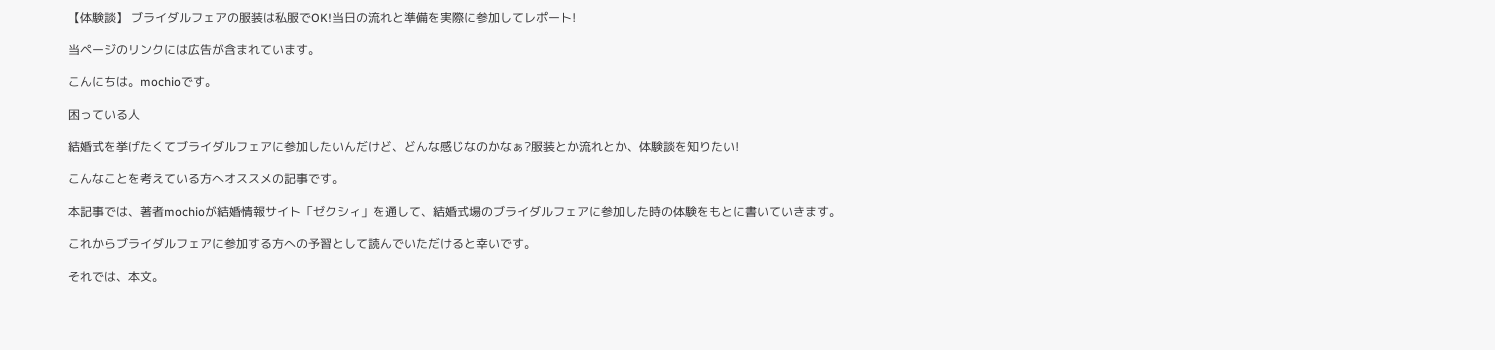【体験談】 ブライダルフェアの服装は私服でOK!当日の流れと準備を実際に参加してレポート!

当ページのリンクには広告が含まれています。

こんにちは。mochioです。

困っている人

結婚式を挙げたくてブライダルフェアに参加したいんだけど、どんな感じなのかなぁ?服装とか流れとか、体験談を知りたい!

こんなことを考えている方へオススメの記事です。

本記事では、著者mochioが結婚情報サイト「ゼクシィ」を通して、結婚式場のブライダルフェアに参加した時の体験をもとに書いていきます。

これからブライダルフェアに参加する方への予習として読んでいただけると幸いです。

それでは、本文。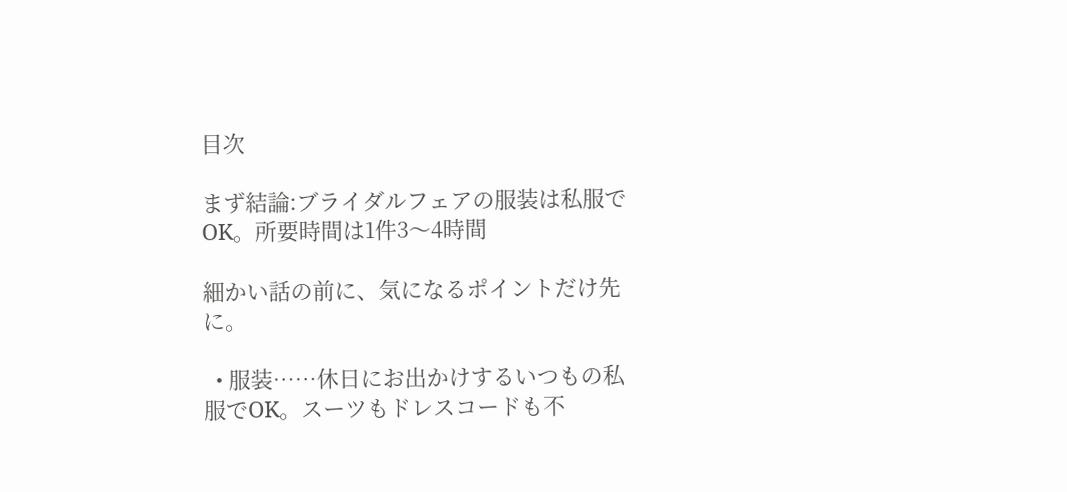目次

まず結論:ブライダルフェアの服装は私服でOK。所要時間は1件3〜4時間

細かい話の前に、気になるポイントだけ先に。

  • 服装……休日にお出かけするいつもの私服でOK。スーツもドレスコードも不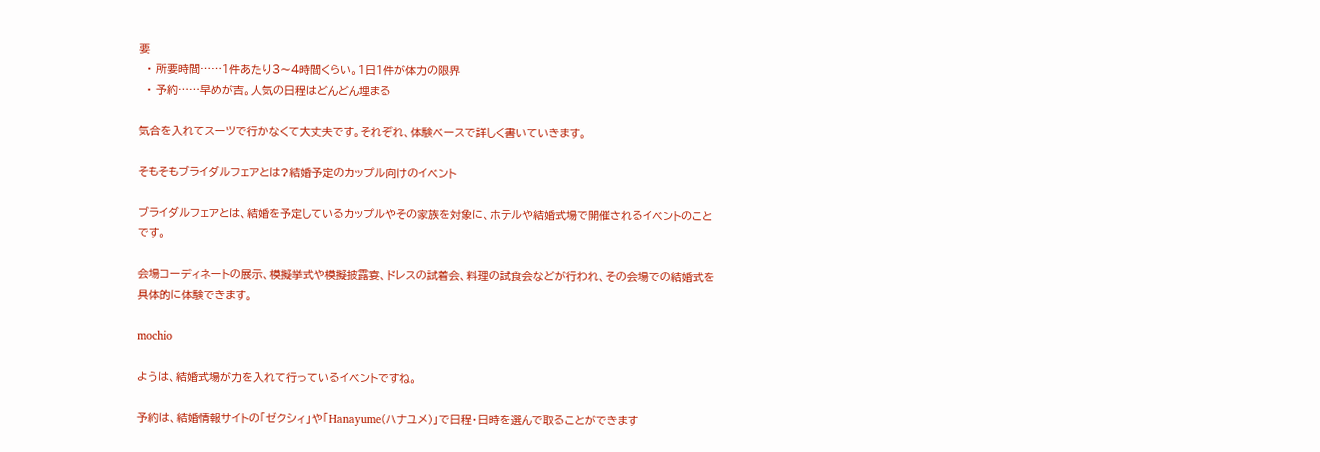要
  • 所要時間……1件あたり3〜4時間くらい。1日1件が体力の限界
  • 予約……早めが吉。人気の日程はどんどん埋まる

気合を入れてスーツで行かなくて大丈夫です。それぞれ、体験ベースで詳しく書いていきます。

そもそもブライダルフェアとは?結婚予定のカップル向けのイベント

ブライダルフェアとは、結婚を予定しているカップルやその家族を対象に、ホテルや結婚式場で開催されるイベントのことです。

会場コーディネートの展示、模擬挙式や模擬披露宴、ドレスの試着会、料理の試食会などが行われ、その会場での結婚式を具体的に体験できます。

mochio

ようは、結婚式場が力を入れて行っているイベントですね。

予約は、結婚情報サイトの「ゼクシィ」や「Hanayume(ハナユメ)」で日程・日時を選んで取ることができます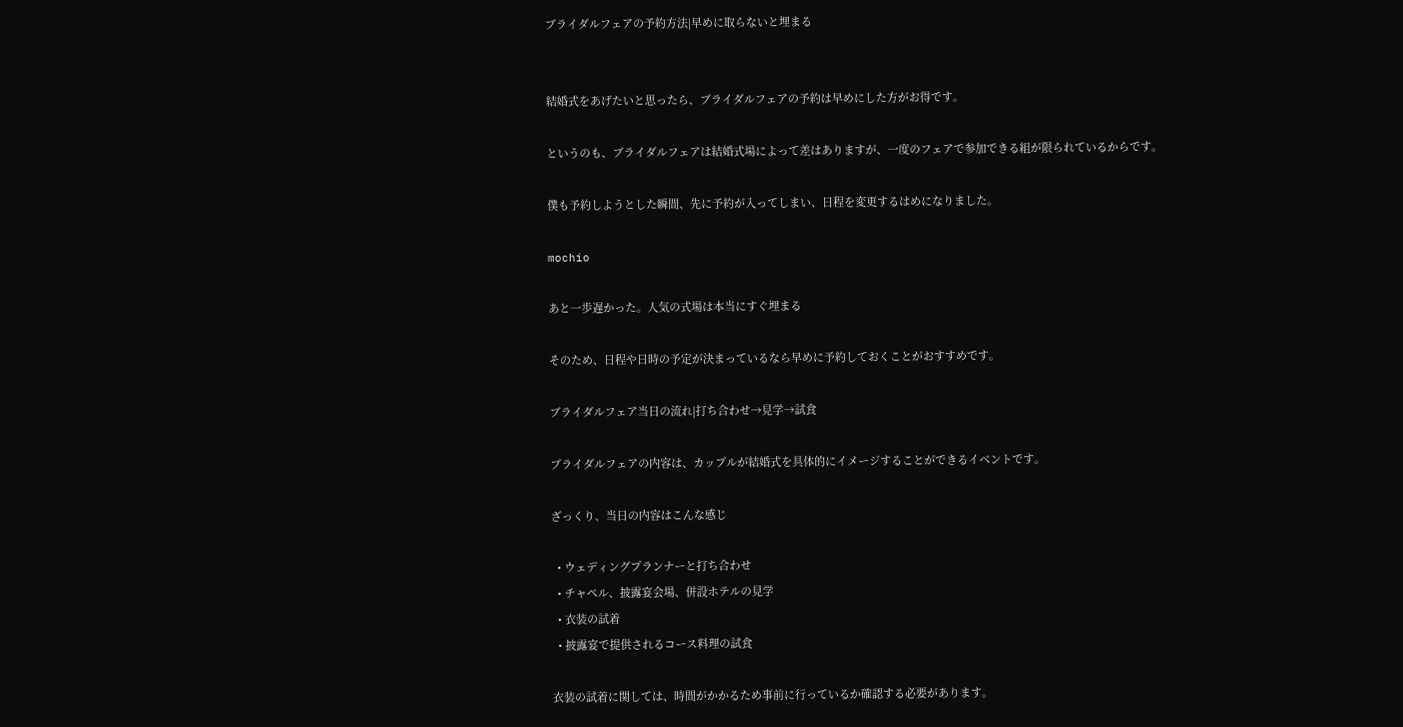ブライダルフェアの予約方法|早めに取らないと埋まる


結婚式をあげたいと思ったら、ブライダルフェアの予約は早めにした方がお得です。

というのも、ブライダルフェアは結婚式場によって差はありますが、一度のフェアで参加できる組が限られているからです。

僕も予約しようとした瞬間、先に予約が入ってしまい、日程を変更するはめになりました。

mochio

あと一歩遅かった。人気の式場は本当にすぐ埋まる

そのため、日程や日時の予定が決まっているなら早めに予約しておくことがおすすめです。

ブライダルフェア当日の流れ|打ち合わせ→見学→試食

ブライダルフェアの内容は、カップルが結婚式を具体的にイメージすることができるイベントです。

ざっくり、当日の内容はこんな感じ

  • ウェディングプランナーと打ち合わせ
  • チャペル、披露宴会場、併設ホテルの見学
  • 衣装の試着
  • 披露宴で提供されるコース料理の試食

衣装の試着に関しては、時間がかかるため事前に行っているか確認する必要があります。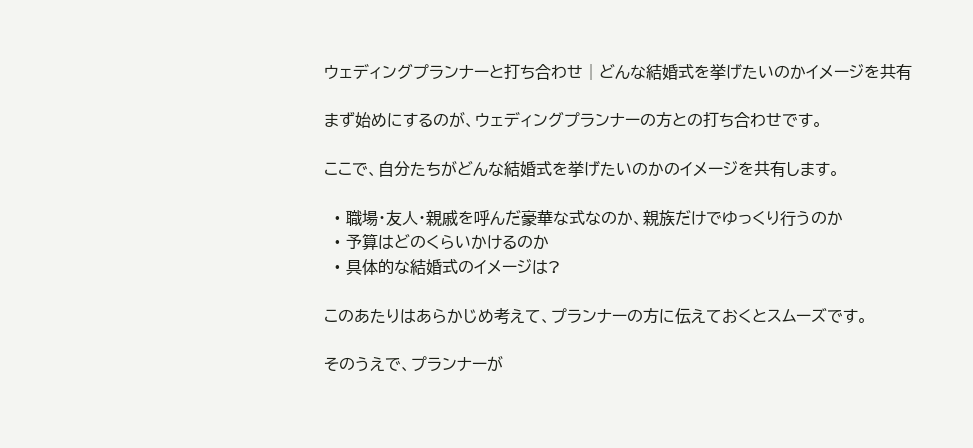ウェディングプランナーと打ち合わせ│どんな結婚式を挙げたいのかイメージを共有

まず始めにするのが、ウェディングプランナーの方との打ち合わせです。

ここで、自分たちがどんな結婚式を挙げたいのかのイメージを共有します。

  • 職場・友人・親戚を呼んだ豪華な式なのか、親族だけでゆっくり行うのか
  • 予算はどのくらいかけるのか
  • 具体的な結婚式のイメージは?

このあたりはあらかじめ考えて、プランナーの方に伝えておくとスムーズです。

そのうえで、プランナーが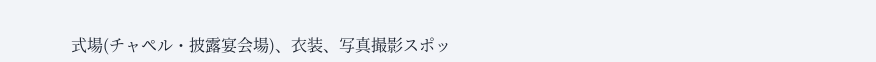式場(チャペル・披露宴会場)、衣装、写真撮影スポッ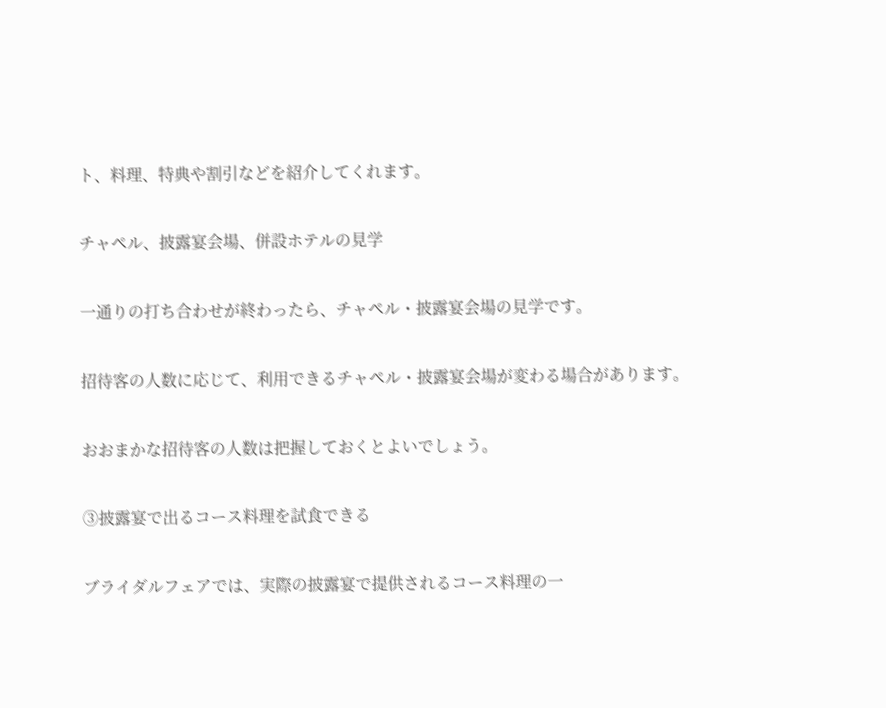ト、料理、特典や割引などを紹介してくれます。

チャペル、披露宴会場、併設ホテルの見学

一通りの打ち合わせが終わったら、チャペル・披露宴会場の見学です。

招待客の人数に応じて、利用できるチャペル・披露宴会場が変わる場合があります。

おおまかな招待客の人数は把握しておくとよいでしょう。

③披露宴で出るコース料理を試食できる

ブライダルフェアでは、実際の披露宴で提供されるコース料理の一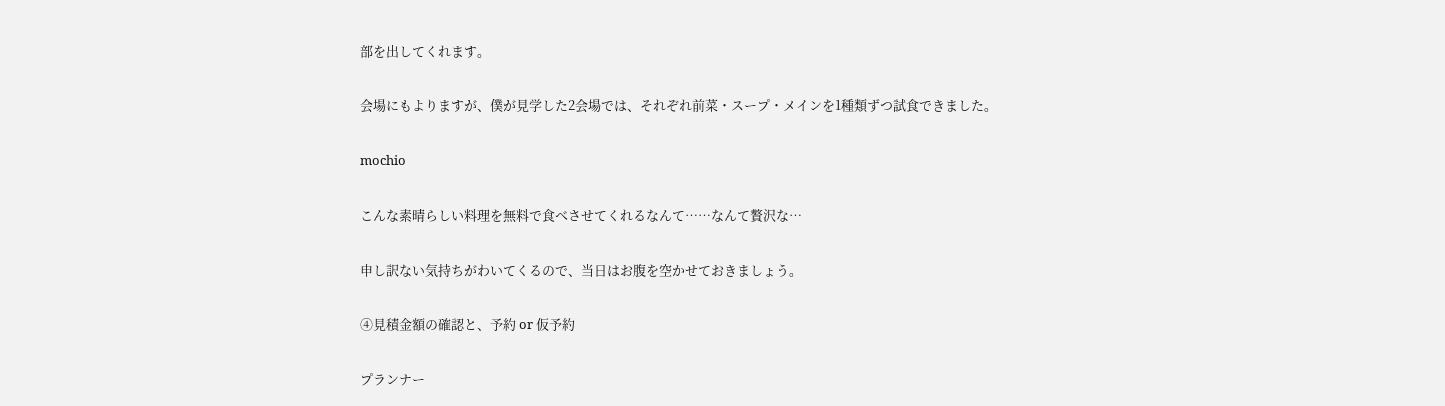部を出してくれます。

会場にもよりますが、僕が見学した2会場では、それぞれ前菜・スープ・メインを1種類ずつ試食できました。

mochio

こんな素晴らしい料理を無料で食べさせてくれるなんて……なんて贅沢な…

申し訳ない気持ちがわいてくるので、当日はお腹を空かせておきましょう。

④見積金額の確認と、予約 or 仮予約

プランナー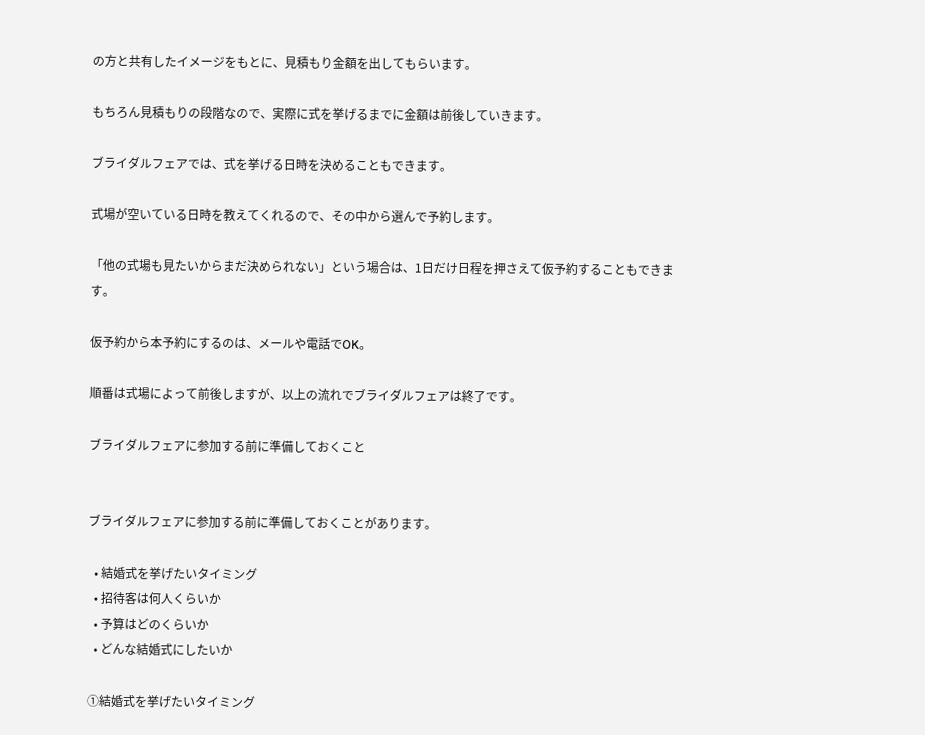の方と共有したイメージをもとに、見積もり金額を出してもらいます。

もちろん見積もりの段階なので、実際に式を挙げるまでに金額は前後していきます。

ブライダルフェアでは、式を挙げる日時を決めることもできます。

式場が空いている日時を教えてくれるので、その中から選んで予約します。

「他の式場も見たいからまだ決められない」という場合は、1日だけ日程を押さえて仮予約することもできます。

仮予約から本予約にするのは、メールや電話でOK。

順番は式場によって前後しますが、以上の流れでブライダルフェアは終了です。

ブライダルフェアに参加する前に準備しておくこと


ブライダルフェアに参加する前に準備しておくことがあります。

  • 結婚式を挙げたいタイミング
  • 招待客は何人くらいか
  • 予算はどのくらいか
  • どんな結婚式にしたいか

①結婚式を挙げたいタイミング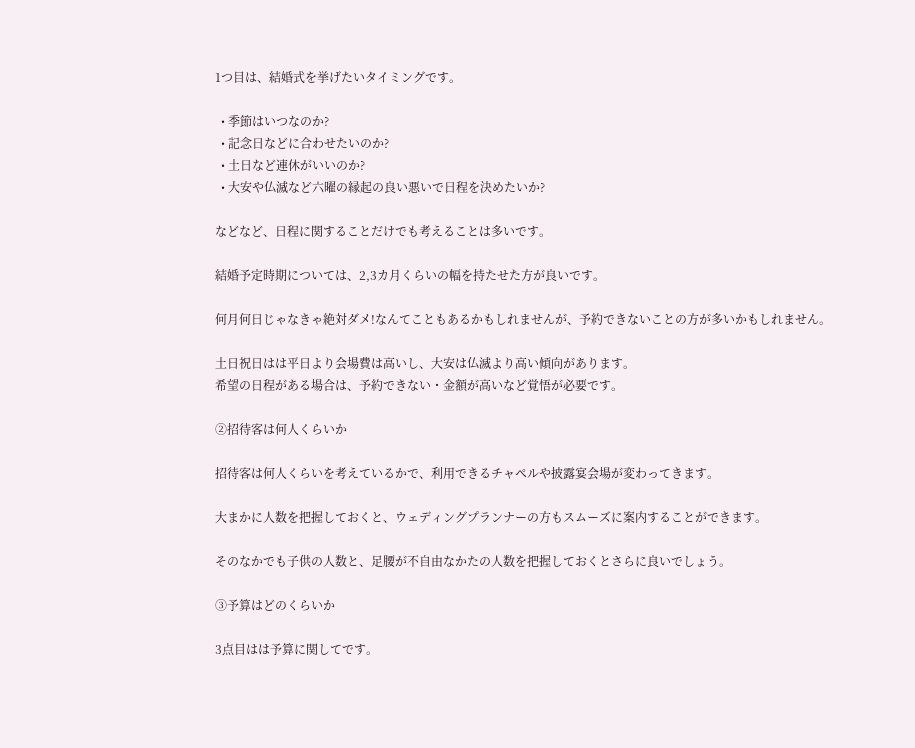1つ目は、結婚式を挙げたいタイミングです。

  • 季節はいつなのか?
  • 記念日などに合わせたいのか?
  • 土日など連休がいいのか?
  • 大安や仏滅など六曜の縁起の良い悪いで日程を決めたいか?

などなど、日程に関することだけでも考えることは多いです。

結婚予定時期については、2,3カ月くらいの幅を持たせた方が良いです。

何月何日じゃなきゃ絶対ダメ!なんてこともあるかもしれませんが、予約できないことの方が多いかもしれません。

土日祝日はは平日より会場費は高いし、大安は仏滅より高い傾向があります。
希望の日程がある場合は、予約できない・金額が高いなど覚悟が必要です。

②招待客は何人くらいか

招待客は何人くらいを考えているかで、利用できるチャペルや披露宴会場が変わってきます。

大まかに人数を把握しておくと、ウェディングプランナーの方もスムーズに案内することができます。

そのなかでも子供の人数と、足腰が不自由なかたの人数を把握しておくとさらに良いでしょう。

③予算はどのくらいか

3点目はは予算に関してです。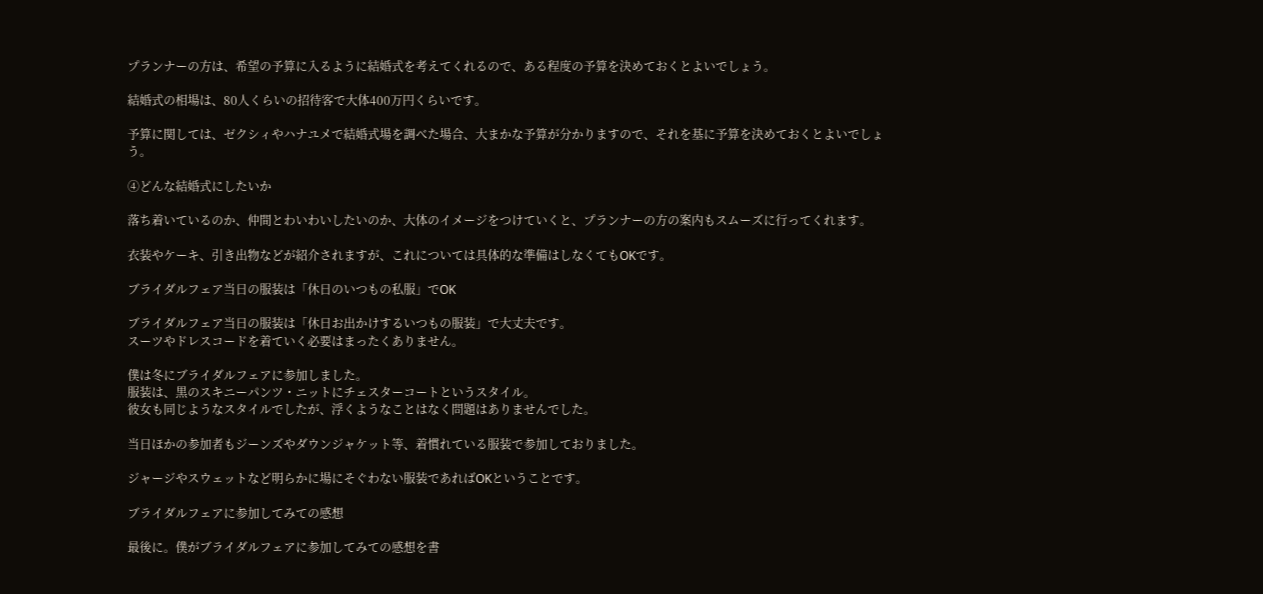プランナーの方は、希望の予算に入るように結婚式を考えてくれるので、ある程度の予算を決めておくとよいでしょう。

結婚式の相場は、80人くらいの招待客で大体400万円くらいです。

予算に関しては、ゼクシィやハナユメで結婚式場を調べた場合、大まかな予算が分かりますので、それを基に予算を決めておくとよいでしょう。

④どんな結婚式にしたいか

落ち着いているのか、仲間とわいわいしたいのか、大体のイメージをつけていくと、プランナーの方の案内もスムーズに行ってくれます。

衣装やケーキ、引き出物などが紹介されますが、これについては具体的な準備はしなくてもOKです。

ブライダルフェア当日の服装は「休日のいつもの私服」でOK

ブライダルフェア当日の服装は「休日お出かけするいつもの服装」で大丈夫です。
スーツやドレスコードを着ていく必要はまったくありません。

僕は冬にブライダルフェアに参加しました。
服装は、黒のスキニーパンツ・ニットにチェスターコートというスタイル。
彼女も同じようなスタイルでしたが、浮くようなことはなく問題はありませんでした。

当日ほかの参加者もジーンズやダウンジャケット等、着慣れている服装で参加しておりました。

ジャージやスウェットなど明らかに場にそぐわない服装であればOKということです。

ブライダルフェアに参加してみての感想

最後に。僕がブライダルフェアに参加してみての感想を書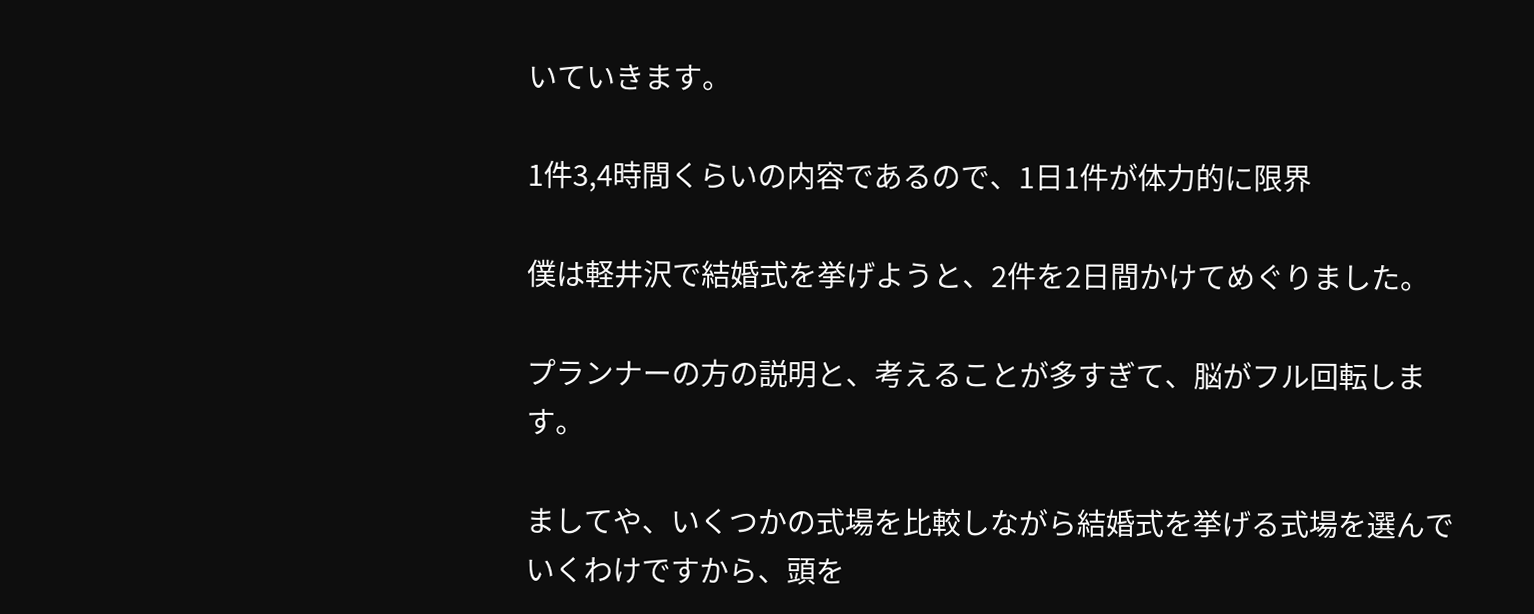いていきます。

1件3,4時間くらいの内容であるので、1日1件が体力的に限界

僕は軽井沢で結婚式を挙げようと、2件を2日間かけてめぐりました。

プランナーの方の説明と、考えることが多すぎて、脳がフル回転します。

ましてや、いくつかの式場を比較しながら結婚式を挙げる式場を選んでいくわけですから、頭を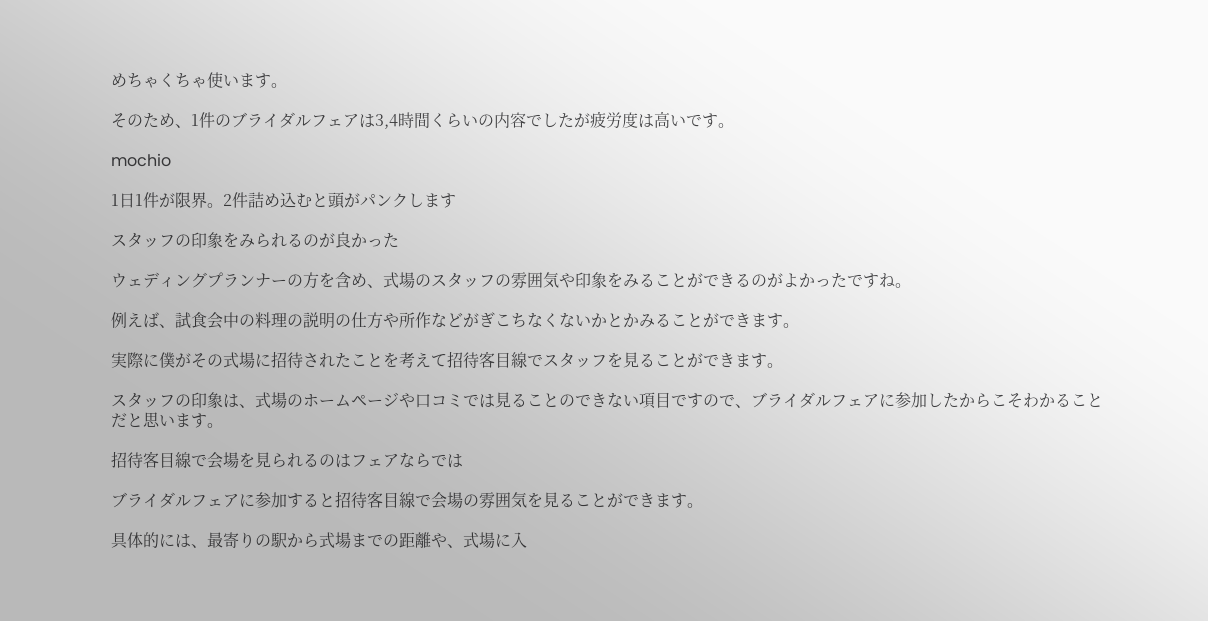めちゃくちゃ使います。

そのため、1件のブライダルフェアは3,4時間くらいの内容でしたが疲労度は高いです。

mochio

1日1件が限界。2件詰め込むと頭がパンクします

スタッフの印象をみられるのが良かった

ウェディングプランナーの方を含め、式場のスタッフの雰囲気や印象をみることができるのがよかったですね。

例えば、試食会中の料理の説明の仕方や所作などがぎこちなくないかとかみることができます。

実際に僕がその式場に招待されたことを考えて招待客目線でスタッフを見ることができます。

スタッフの印象は、式場のホームページや口コミでは見ることのできない項目ですので、ブライダルフェアに参加したからこそわかることだと思います。

招待客目線で会場を見られるのはフェアならでは

ブライダルフェアに参加すると招待客目線で会場の雰囲気を見ることができます。

具体的には、最寄りの駅から式場までの距離や、式場に入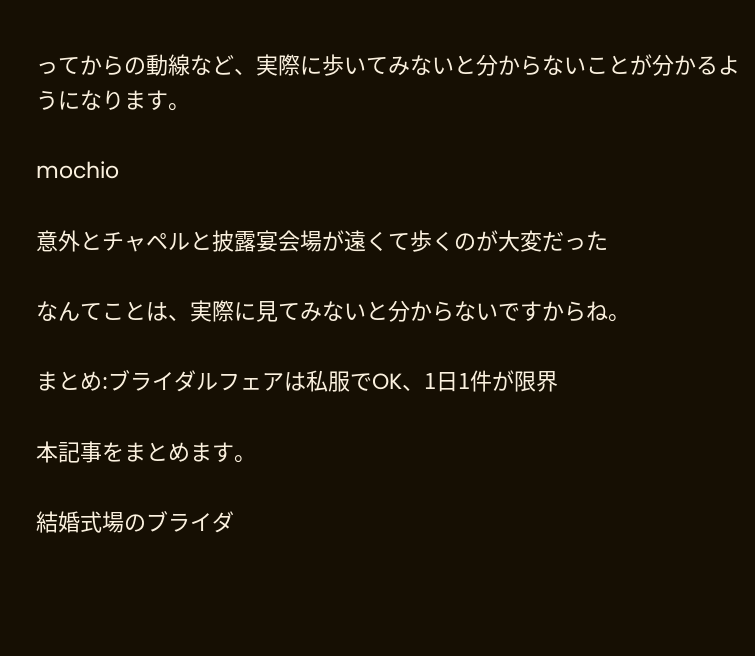ってからの動線など、実際に歩いてみないと分からないことが分かるようになります。

mochio

意外とチャペルと披露宴会場が遠くて歩くのが大変だった

なんてことは、実際に見てみないと分からないですからね。

まとめ:ブライダルフェアは私服でOK、1日1件が限界

本記事をまとめます。

結婚式場のブライダ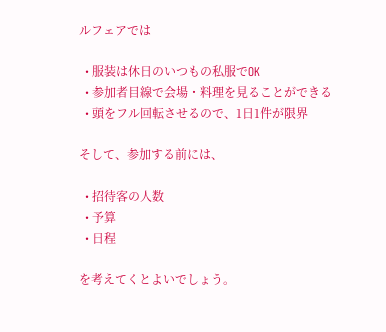ルフェアでは

  • 服装は休日のいつもの私服でOK
  • 参加者目線で会場・料理を見ることができる
  • 頭をフル回転させるので、1日1件が限界

そして、参加する前には、

  • 招待客の人数
  • 予算
  • 日程

を考えてくとよいでしょう。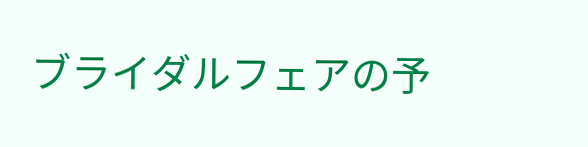ブライダルフェアの予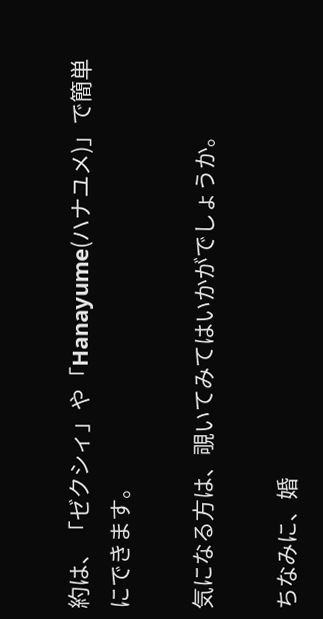約は、「ゼクシィ」や「Hanayume(ハナユメ)」で簡単にできます。

気になる方は、覗いてみてはいかがでしょうか。

ちなみに、婚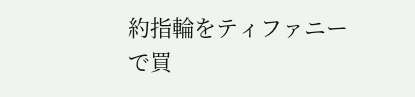約指輪をティファニーで買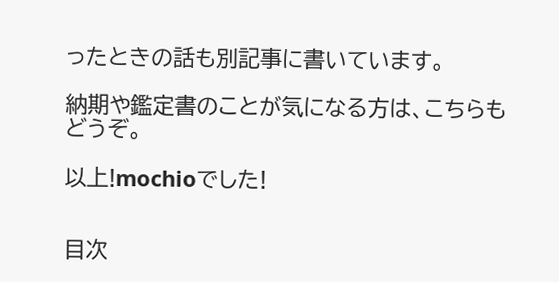ったときの話も別記事に書いています。

納期や鑑定書のことが気になる方は、こちらもどうぞ。

以上!mochioでした!


目次